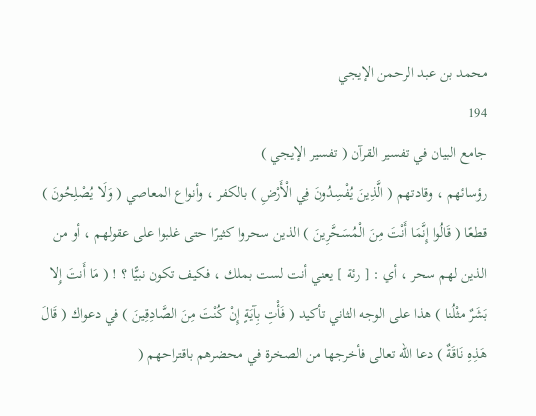محمد بن عبد الرحمن الإيجي
194
جامع البيان في تفسير القرآن ( تفسير الإيجي )
رؤسائهم ، وقادتهم ( الَّذِينَ يُفْسِدُونَ فِي الْأَرْضِ ) بالكفر ، وأنواع المعاصي ( وَلَا يُصْلِحُونَ ) قطعًا ( قَالُوا إِنَّمَا أَنْتَ مِنَ الْمُسَحَّرِينَ ) الذين سحروا كثيرًا حتى غلبوا على عقولهم ، أو من الذين لهم سحر ، أي : [ رئة ] يعني أنت لست بملك ، فكيف تكون نبيًّا ؟ ! ( مَا أَنتَ إِلا بَشَرٌ مثْلُنا ) هذا على الوجه الثاني تأكيد ( فَأْتِ بِآيَةٍ إِنْ كُنْتَ مِنَ الصَّادِقِينَ ) في دعواك ( قَالَ هَذِهِ نَاقَةٌ ) دعا الله تعالى فأخرجها من الصخرة في محضرهم باقتراحهم (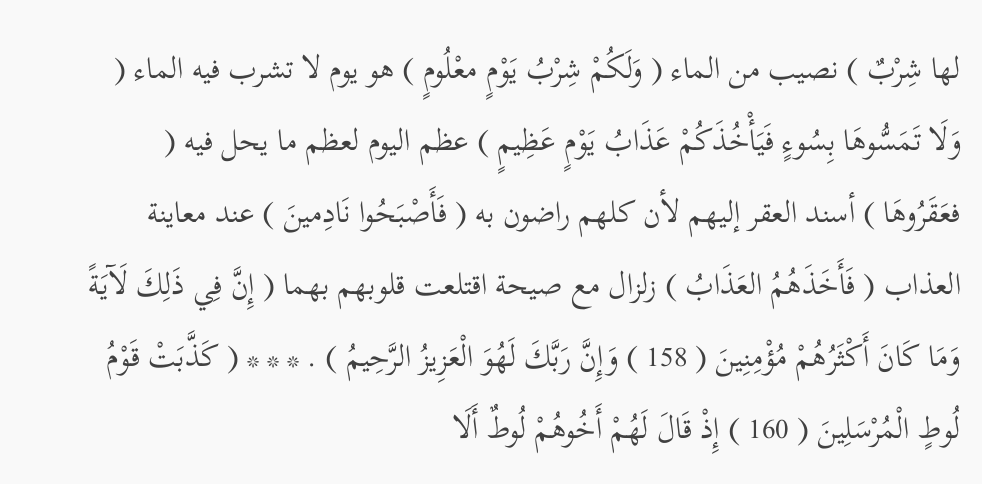لها شِرْبٌ ) نصيب من الماء ( وَلَكُمْ شِرْبُ يَوْمٍ معْلُومٍ ) هو يوم لا تشرب فيه الماء ( وَلَا تَمَسُّوهَا بِسُوءٍ فَيَأْخُذَكُمْ عَذَابُ يَوْمٍ عَظِيمٍ ) عظم اليوم لعظم ما يحل فيه ( فعَقَرُوهَا ) أسند العقر إليهم لأن كلهم راضون به ( فَأَصْبَحُوا نَادِمينَ ) عند معاينة العذاب ( فَأَخَذَهُمُ العَذَابُ ) زلزال مع صيحة اقتلعت قلوبهم بهما ( إِنَّ فِي ذَلِكَ لَآيَةً وَمَا كَانَ أَكْثَرُهُمْ مُؤْمِنِينَ ( 158 ) وَإِنَّ رَبَّكَ لَهُوَ الْعَزِيزُ الرَّحِيمُ ) . * * * ( كَذَّبَتْ قَوْمُ لُوطٍ الْمُرْسَلِينَ ( 160 ) إِذْ قَالَ لَهُمْ أَخُوهُمْ لُوطٌ أَلَا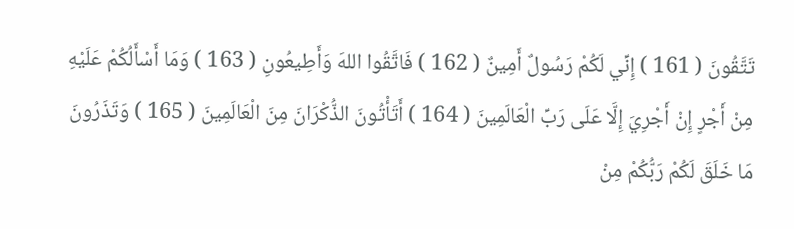تَتَّقُونَ ( 161 ) إِنِّي لَكُمْ رَسُولٌ أَمِينٌ ( 162 ) فَاتَّقُوا اللهَ وَأَطِيعُونِ ( 163 ) وَمَا أَسْأَلُكُمْ عَلَيْهِ مِنْ أَجْرٍ إِنْ أَجْرِيَ إِلَّا عَلَى رَبِّ الْعَالَمِينَ ( 164 ) أَتَأْتُونَ الذُّكْرَانَ مِنَ الْعَالَمِينَ ( 165 ) وَتَذَرُونَ مَا خَلَقَ لَكُمْ رَبُّكُمْ مِنْ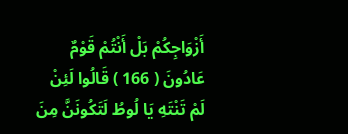أَزْوَاجِكُمْ بَلْ أَنْتُمْ قَوْمٌ عَادُونَ ( 166 ) قَالُوا لَئِنْ لَمْ تَنْتَهِ يَا لُوطُ لَتَكُونَنَّ مِنَ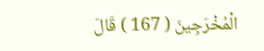الْمُخْرَجِينَ ( 167 ) قَالَ